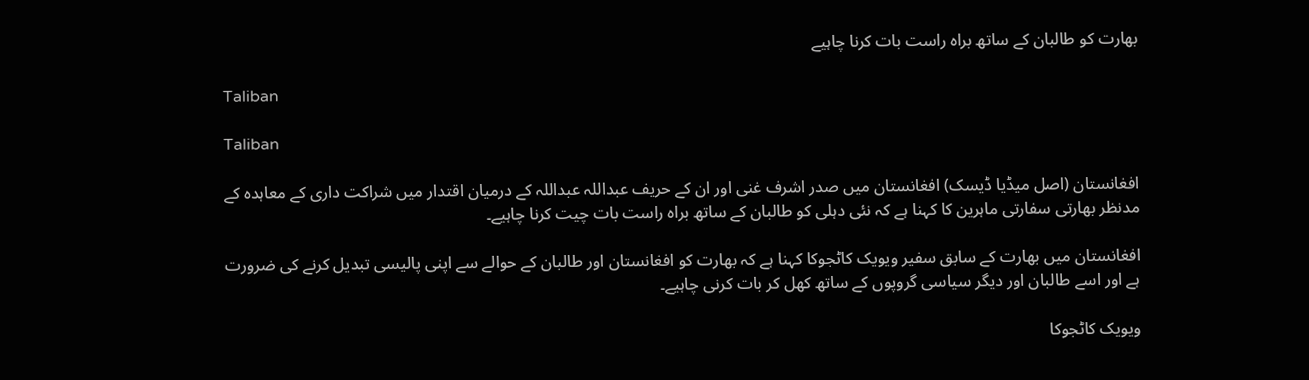بھارت کو طالبان کے ساتھ براہ راست بات کرنا چاہیے

Taliban

Taliban

افغانستان (اصل میڈیا ڈیسک) افغانستان میں صدر اشرف غنی اور ان کے حریف عبداللہ عبداللہ کے درمیان اقتدار میں شراکت داری کے معاہدہ کے مدنظر بھارتی سفارتی ماہرین کا کہنا ہے کہ نئی دہلی کو طالبان کے ساتھ براہ راست بات چیت کرنا چاہیے۔

افغانستان میں بھارت کے سابق سفیر ویویک کاٹجوکا کہنا ہے کہ بھارت کو افغانستان اور طالبان کے حوالے سے اپنی پالیسی تبدیل کرنے کی ضرورت ہے اور اسے طالبان اور دیگر سیاسی گروپوں کے ساتھ کھل کر بات کرنی چاہیے۔

ویویک کاٹجوکا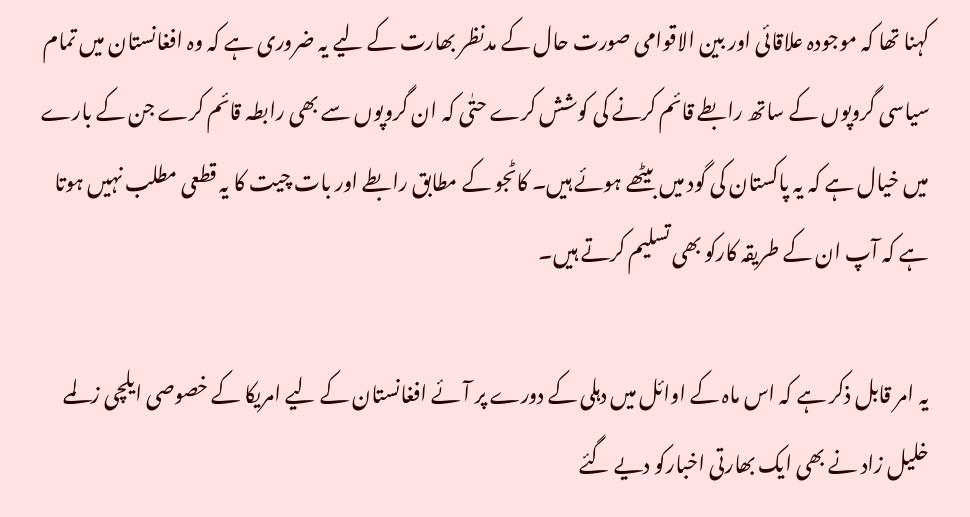کہنا تھا کہ موجودہ علاقائی اور بین الاقوامی صورت حال کے مدنظر بھارت کے لیے یہ ضروری ہے کہ وہ افغانستان میں تمام سیاسی گروپوں کے ساتھ رابطے قائم کرنے کی کوشش کرے حتٰی کہ ان گروپوں سے بھی رابطہ قائم کرے جن کے بارے میں خیال ہے کہ یہ پاکستان کی گود میں بیٹھے ہوئے ہیں۔ کاٹجو کے مطابق رابطے اور بات چیت کا یہ قطعی مطلب نہیں ہوتا ہے کہ آپ ان کے طریقہ کارکو بھی تسلیم کرتے ہیں۔

یہ امر قابل ذکر ہے کہ اس ماہ کے اوائل میں دہلی کے دورے پر آئے افغانستان کے لیے امریکا کے خصوصی ایلچی زلمے خلیل زاد نے بھی ایک بھارتی اخبارکو دیے گئے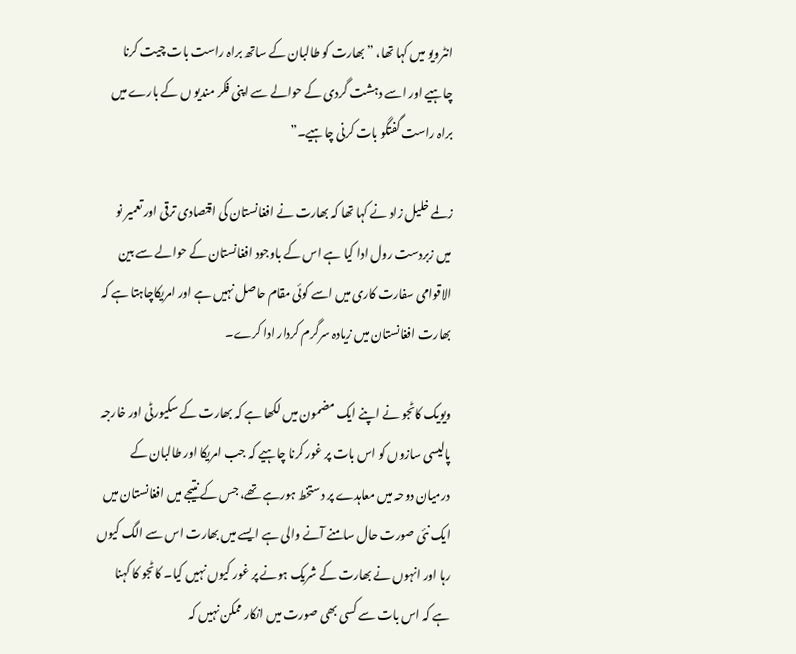انٹرویو میں کہا تھا، ”بھارت کو طالبان کے ساتھ براہ راست بات چیت کرنا چاہیے اور اسے دہشت گردی کے حوالے سے اپنی فکر مندیو ں کے بارے میں براہ راست گفتگو بات کرنی چاہیے۔”

زلمے خلیل زاد نے کہا تھا کہ بھارت نے افغانستان کی اقتصادی ترقی اور تعمیر نو میں زبردست رول ادا کیا ہے اس کے باوجود افغانستان کے حوالے سے بین الاقوامی سفارت کاری میں اسے کوئی مقام حاصل نہیں ہے اور امریکاچاہتا ہے کہ بھارت افغانستان میں زیادہ سرگرم کردار ادا کرے۔

ویویک کاٹجو نے اپنے ایک مضمون میں لکھا ہے کہ بھارت کے سکیورٹی اور خارجہ پالیسی سازوں کو اس بات پر غور کرنا چاہیے کہ جب امریکا اور طالبان کے درمیان دوحہ میں معاہدے پر دستخط ہورہے تھے، جس کے نتیجے میں افغانستان میں ایک نئی صورت حال سامنے آنے والی ہے ایسے میں بھارت اس سے الگ کیوں رہا اور انہوں نے بھارت کے شریک ہونے پر غور کیوں نہیں کیا۔ کاٹجو کا کہنا ہے کہ اس بات سے کسی بھی صورت میں انکار ممکن نہیں کہ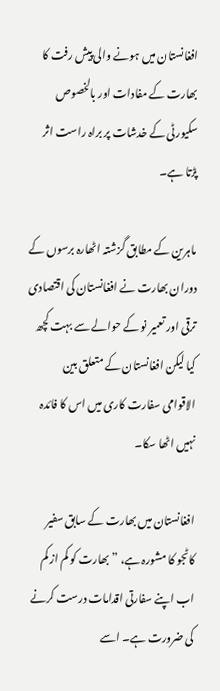افغانستان میں ہونے والی پیش رفت کا بھارت کے مفادات اور بالخصوص سکیورٹی کے خدشات پر براہ راست اثر پڑتا ہے۔

ماہرین کے مطابق گزشتہ اٹھارہ برسوں کے دوران بھارت نے افغانستان کی اقتصادی ترقی اور تعمیر نو کے حوالے سے بہت کچھ کیا لیکن افغانستان کے متعلق بین الاقوامی سفارت کاری میں اس کا فائدہ نہیں اٹھا سکا۔

افغانستان میں بھارت کے سابق سفیر کاٹجو کا مشورہ ہے، ”بھارت کو کم از کم اب اپنے سفارتی اقدامات درست کرنے کی ضرورت ہے۔ اسے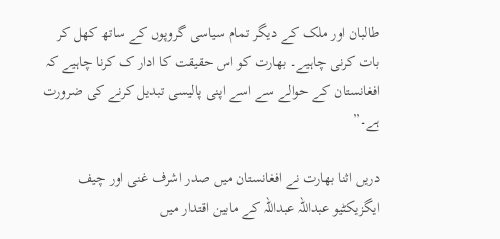طالبان اور ملک کے دیگر تمام سیاسی گروپوں کے ساتھ کھل کر بات کرنی چاہیے۔ بھارت کو اس حقیقت کا ادار ک کرنا چاہیے کہ افغانستان کے حوالے سے اسے اپنی پالیسی تبدیل کرنے کی ضرورت ہے۔”

دریں اثنا بھارت نے افغانستان میں صدر اشرف غنی اور چیف ایگزیکٹیو عبداللہ عبداللہ کے مابین اقتدار میں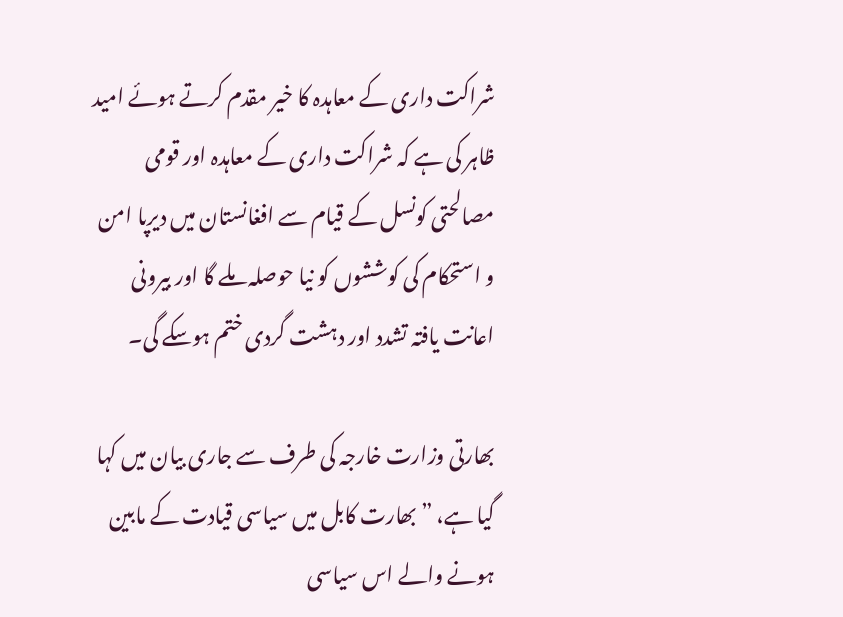شراکت داری کے معاہدہ کا خیر مقدم کرتے ہوئے امید ظاہر کی ہے کہ شراکت داری کے معاہدہ اور قومی مصالحتی کونسل کے قیام سے افغانستان میں دیرپا امن و استحکام کی کوششوں کو نیا حوصلہ ملے گا اور بیرونی اعانت یافتہ تشدد اور دہشت گردی ختم ہوسکے گی۔

بھارتی وزارت خارجہ کی طرف سے جاری بیان میں کہا گیا ہے، ”بھارت کابل میں سیاسی قیادت کے مابین ہونے والے اس سیاسی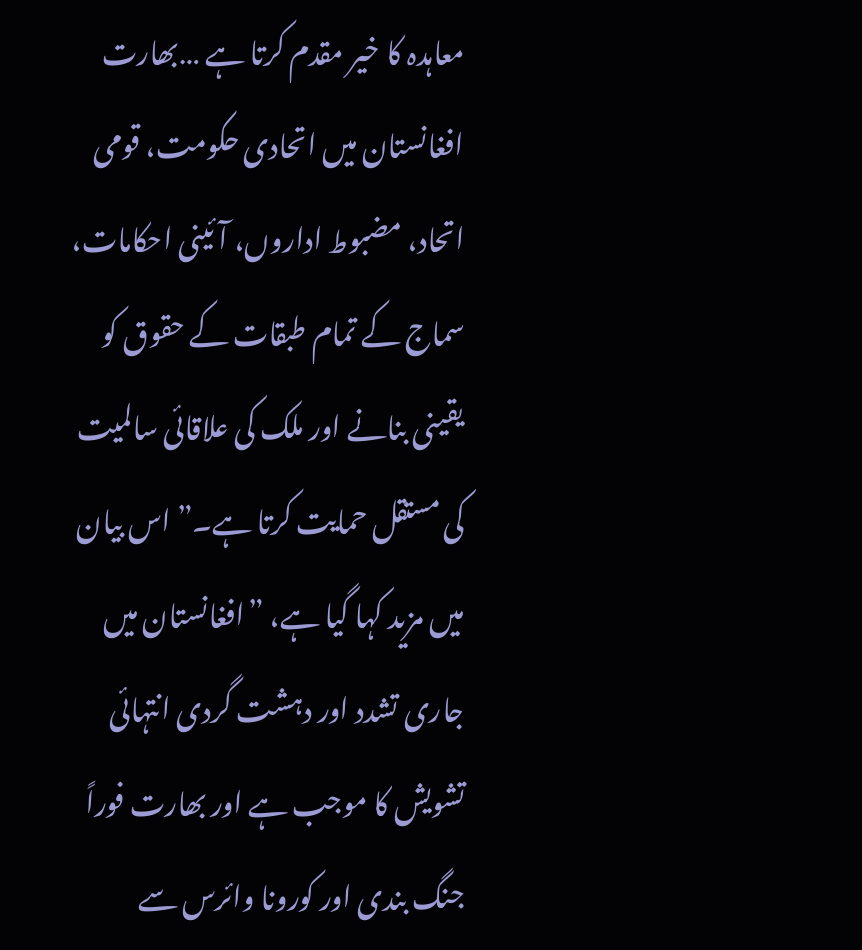معاہدہ کا خیر مقدم کرتا ہے …بھارت افغانستان میں اتحادی حکومت، قومی اتحاد، مضبوط اداروں، آئینی احکامات، سماج کے تمام طبقات کے حقوق کو یقینی بنانے اور ملک کی علاقائی سالمیت کی مستقل حمایت کرتا ہے۔” اس بیان میں مزید کہا گیا ہے، ”افغانستان میں جاری تشدد اور دہشت گردی انتہائی تشویش کا موجب ہے اور بھارت فوراً جنگ بندی اور کورونا وائرس سے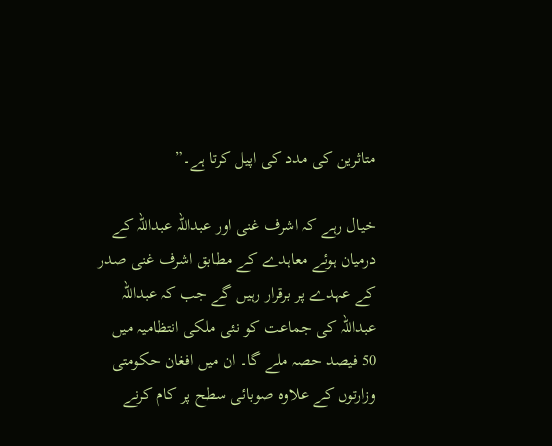متاثرین کی مدد کی اپیل کرتا ہے۔”

خیال رہے کہ اشرف غنی اور عبداللہ عبداللہ کے درمیان ہوئے معاہدے کے مطابق اشرف غنی صدر کے عہدے پر برقرار رہیں گے جب کہ عبداللہ عبداللہ کی جماعت کو نئی ملکی انتظامیہ میں 50 فیصد حصہ ملے گا۔ ان میں افغان حکومتی وزارتوں کے علاوہ صوبائی سطح پر کام کرنے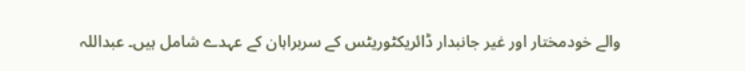والے خودمختار اور غیر جانبدار ڈائریکٹوریٹس کے سربراہان کے عہدے شامل ہیں۔ عبداللہ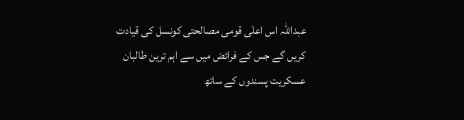عبداللہ اس اعلٰی قومی مصالحتی کونسل کی قیادت کریں گے جس کے فرائض میں سے اہم ترین طالبان عسکریت پسندوں کے ساتھ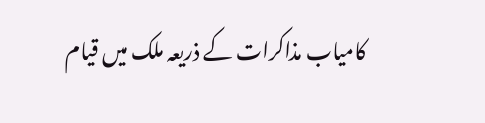کامیاب مذاکرات کے ذریعہ ملک میں قیام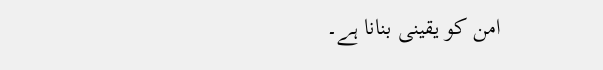امن کو یقینی بنانا ہے۔